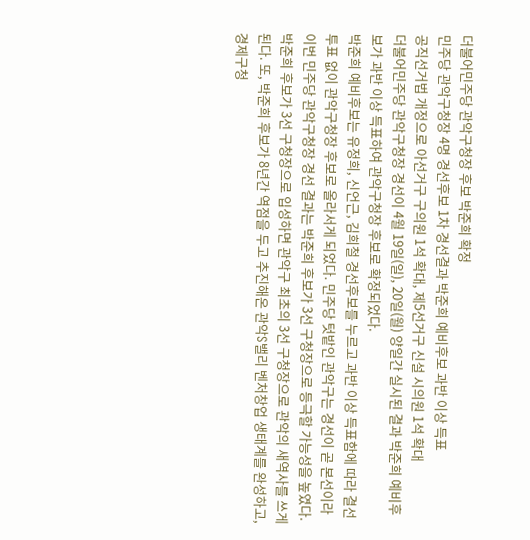더불어민주당 관악구청장 후보 박준희 확정
민주당 관악구청장 4명 경선후보 1차 경선결과 박준희 예비후보 과반 이상 득표
공직선거법 개정으로 아선거구 구의원 1석 확대, 제5선거구 신설 시의원 1석 확대
더불어민주당 관악구청장 경선이 4월 19일(일), 20일(월) 양일간 실시된 결과 박준희 예비후보가 과반 이상 득표하여 관악구청장 후보로 확정되었다.
박준희 예비후보는 유정희, 신언근, 김희철 경선후보를 누르고 과반 이상 득표함에 따라 결선투표 없이 관악구청장 후보로 올라서게 되었다. 민주당 텃밭인 관악구는 경선이 곧 본선이라 이번 민주당 관악구청장 경선 결과는 박준희 후보가 3선 구청장으로 등극할 가능성을 높였다.
박준희 후보가 3선 구청장으로 입성하면 관악구 최초의 3선 구청장으로 관악의 새역사를 쓰게 된다. 또, 박준희 후보가 8년간 역점을 두고 추진해온 관악S밸리 벤처창업 생태계를 완성하고, 경제구청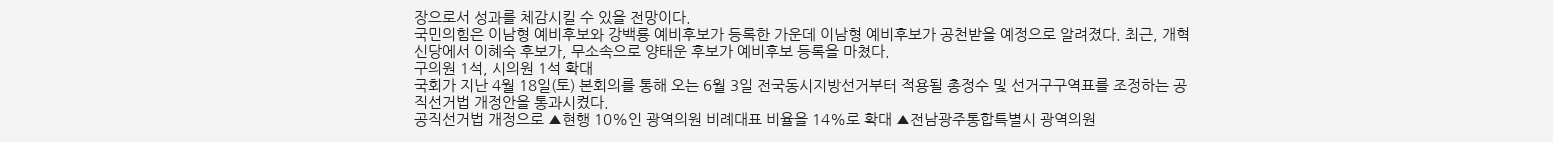장으로서 성과를 체감시킬 수 있을 전망이다.
국민의힘은 이남형 예비후보와 강백룡 예비후보가 등록한 가운데 이남형 예비후보가 공천받을 예정으로 알려졌다. 최근, 개혁신당에서 이혜숙 후보가, 무소속으로 양태운 후보가 예비후보 등록을 마쳤다.
구의원 1석, 시의원 1석 확대
국회가 지난 4월 18일(토) 본회의를 통해 오는 6월 3일 전국동시지방선거부터 적용될 총정수 및 선거구구역표를 조정하는 공직선거법 개정안을 통과시켰다.
공직선거법 개정으로 ▲현행 10%인 광역의원 비례대표 비율을 14%로 확대 ▲전남광주통합특별시 광역의원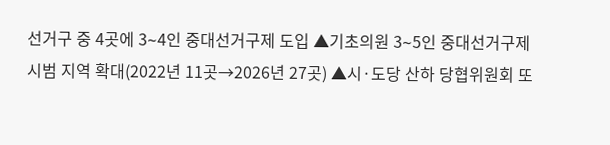선거구 중 4곳에 3∼4인 중대선거구제 도입 ▲기초의원 3∼5인 중대선거구제 시범 지역 확대(2022년 11곳→2026년 27곳) ▲시·도당 산하 당협위원회 또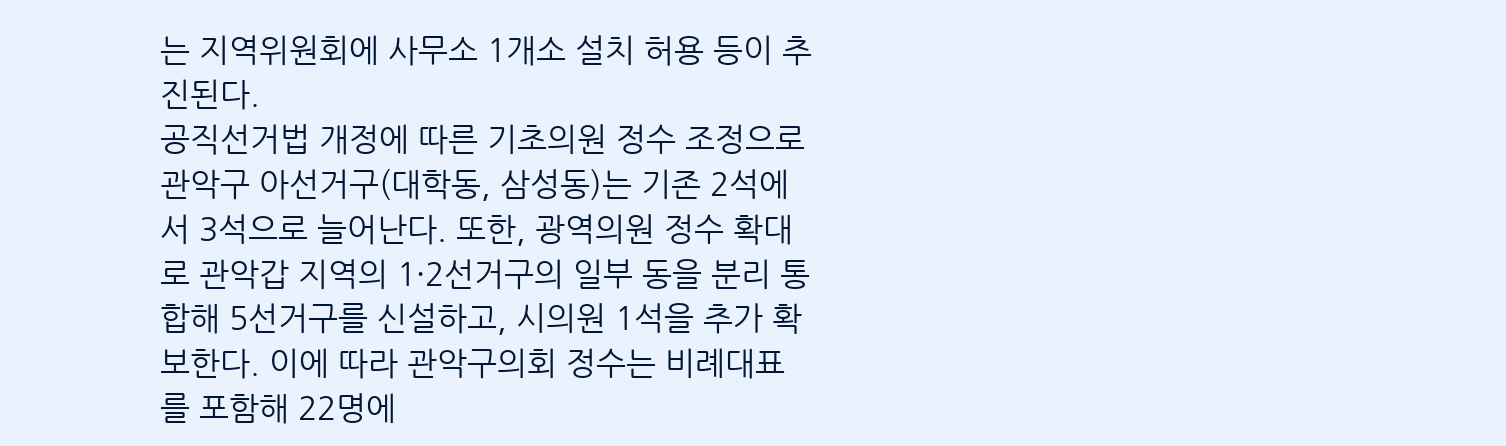는 지역위원회에 사무소 1개소 설치 허용 등이 추진된다.
공직선거법 개정에 따른 기초의원 정수 조정으로 관악구 아선거구(대학동, 삼성동)는 기존 2석에서 3석으로 늘어난다. 또한, 광역의원 정수 확대로 관악갑 지역의 1·2선거구의 일부 동을 분리 통합해 5선거구를 신설하고, 시의원 1석을 추가 확보한다. 이에 따라 관악구의회 정수는 비례대표를 포함해 22명에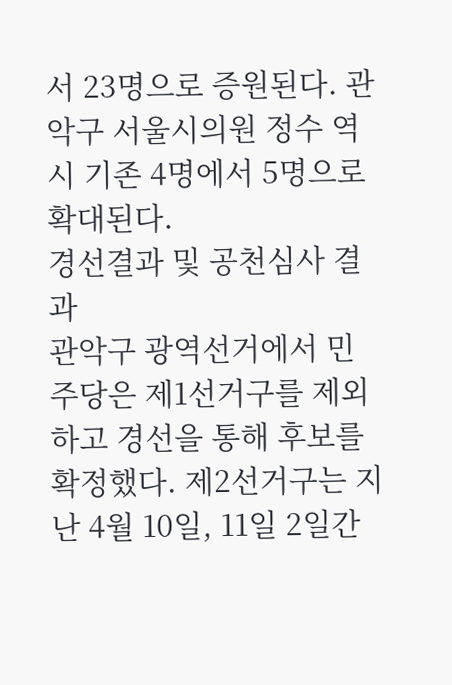서 23명으로 증원된다. 관악구 서울시의원 정수 역시 기존 4명에서 5명으로 확대된다.
경선결과 및 공천심사 결과
관악구 광역선거에서 민주당은 제1선거구를 제외하고 경선을 통해 후보를 확정했다. 제2선거구는 지난 4월 10일, 11일 2일간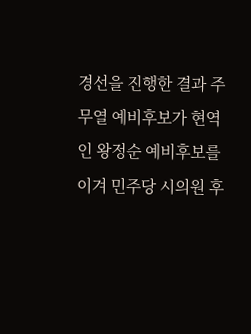경선을 진행한 결과 주무열 예비후보가 현역인 왕정순 예비후보를 이겨 민주당 시의원 후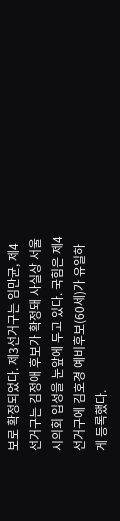보로 확정되었다. 제3선거구는 임만균, 제4선거구는 김정애 후보가 확정돼 사실상 서울시의회 입성을 눈앞에 두고 있다. 국힘은 제4선거구에 김호경 예비후보(60세)가 유일하게 등록했다.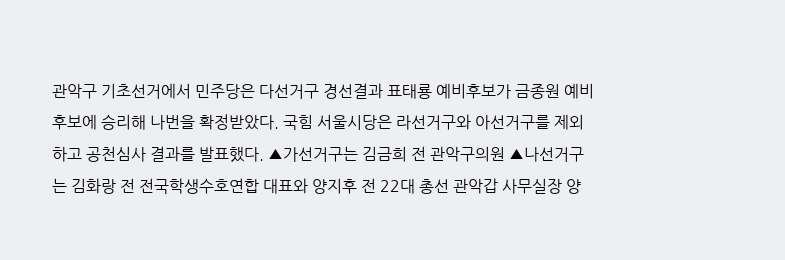관악구 기초선거에서 민주당은 다선거구 경선결과 표태룡 예비후보가 금종원 예비후보에 승리해 나번을 확정받았다. 국힘 서울시당은 라선거구와 아선거구를 제외하고 공천심사 결과를 발표했다. ▲가선거구는 김금희 전 관악구의원 ▲나선거구는 김화랑 전 전국학생수호연합 대표와 양지후 전 22대 총선 관악갑 사무실장 양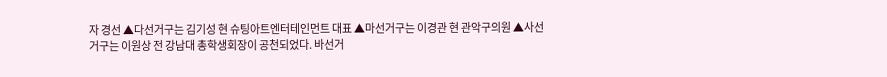자 경선 ▲다선거구는 김기성 현 슈팅아트엔터테인먼트 대표 ▲마선거구는 이경관 현 관악구의원 ▲사선거구는 이원상 전 강남대 총학생회장이 공천되었다. 바선거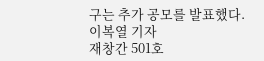구는 추가 공모를 발표했다.
이복열 기자
재창간 501호